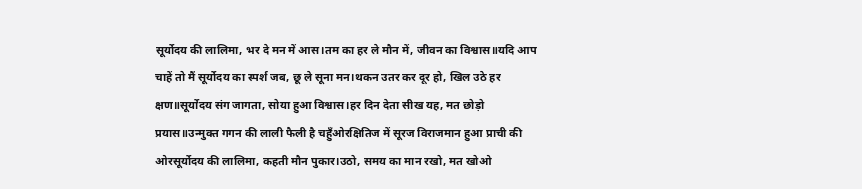सूर्योदय की लालिमा, भर दे मन में आस।तम का हर ले मौन में, जीवन का विश्वास॥यदि आप चाहें तो मैं सूर्योदय का स्पर्श जब, छू ले सूना मन।थकन उतर कर दूर हो, खिल उठे हर क्षण॥सूर्योदय संग जागता, सोया हुआ विश्वास।हर दिन देता सीख यह, मत छोड़ो प्रयास॥उन्मुक्त गगन की लाली फैली है चहुँओरक्षितिज में सूरज विराजमान हुआ प्राची की ओरसूर्योदय की लालिमा, कहती मौन पुकार।उठो, समय का मान रखो, मत खोओ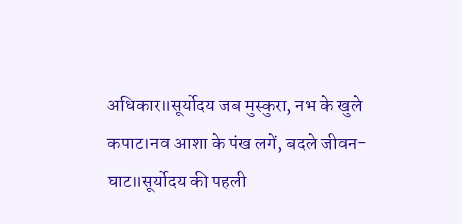अधिकार॥सूर्योदय जब मुस्कुरा, नभ के खुले कपाट।नव आशा के पंख लगें, बदले जीवन-घाट॥सूर्योदय की पहली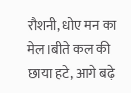रौशनी, धोए मन का मेल।बीते कल की छाया हटे, आगे बढ़े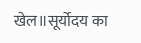खेल॥सूर्योदय का